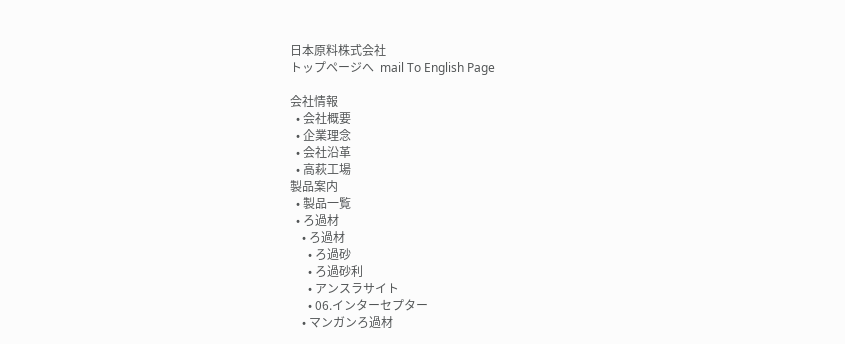日本原料株式会社
トップページへ  mail To English Page

会社情報
  • 会社概要
  • 企業理念
  • 会社沿革
  • 高萩工場
製品案内
  • 製品一覧
  • ろ過材
    • ろ過材
      • ろ過砂
      • ろ過砂利
      • アンスラサイト
      • 06.インターセプター
    • マンガンろ過材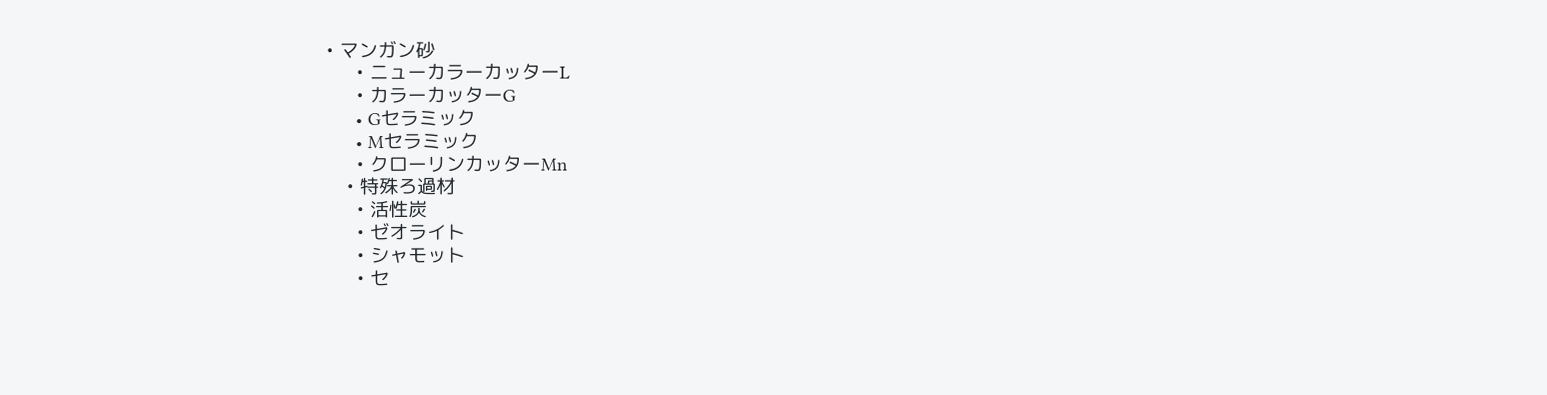• マンガン砂
      • ニューカラーカッターL
      • カラーカッターG
      • Gセラミック
      • Mセラミック
      • クローリンカッターMn
    • 特殊ろ過材
      • 活性炭
      • ゼオライト
      • シャモット
      • セ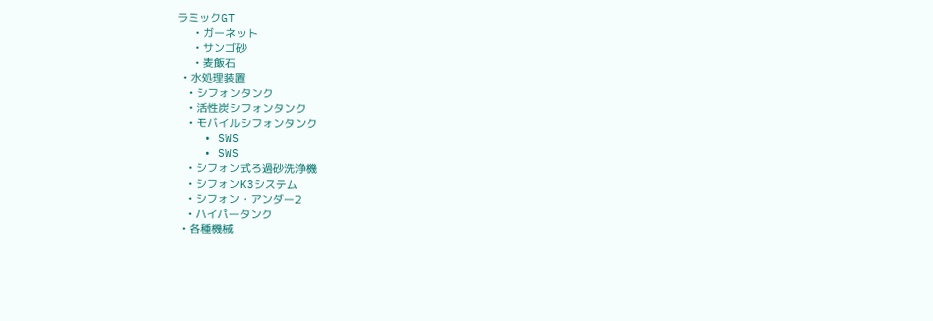ラミックGT
      • ガーネット
      • サンゴ砂
      • 麦飯石
  • 水処理装置
    • シフォンタンク
    • 活性炭シフォンタンク
    • モバイルシフォンタンク
    • SWS
    • SWS
    • シフォン式ろ過砂洗浄機
    • シフォンK3システム
    • シフォン・アンダー2
    • ハイパータンク
  • 各種機械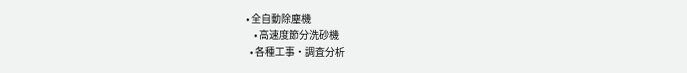• 全自動除塵機
    • 高速度節分洗砂機
  • 各種工事・調査分析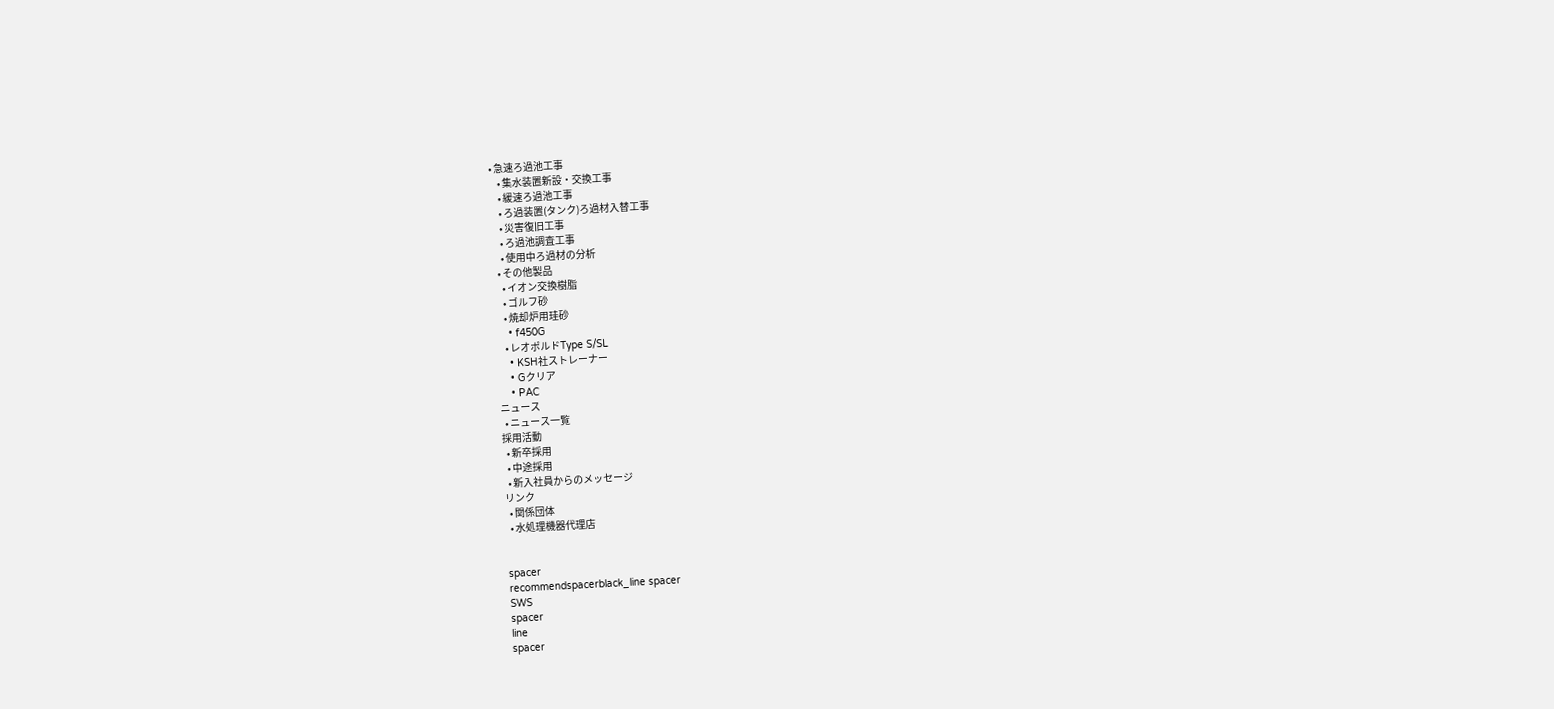• 急速ろ過池工事
    • 集水装置新設・交換工事
    • 緩速ろ過池工事
    • ろ過装置(タンク)ろ過材入替工事
    • 災害復旧工事
    • ろ過池調査工事
    • 使用中ろ過材の分析
  • その他製品
    • イオン交換樹脂
    • ゴルフ砂
    • 焼却炉用珪砂
    • f450G
    • レオポルドType S/SL
    • KSH社ストレーナー
    • Gクリア
    • PAC
ニュース
  • ニュース一覧
採用活動
  • 新卒採用
  • 中途採用
  • 新入社員からのメッセージ
リンク
  • 関係団体
  • 水処理機器代理店


spacer
recommendspacerblack_line spacer
SWS
spacer
line
spacer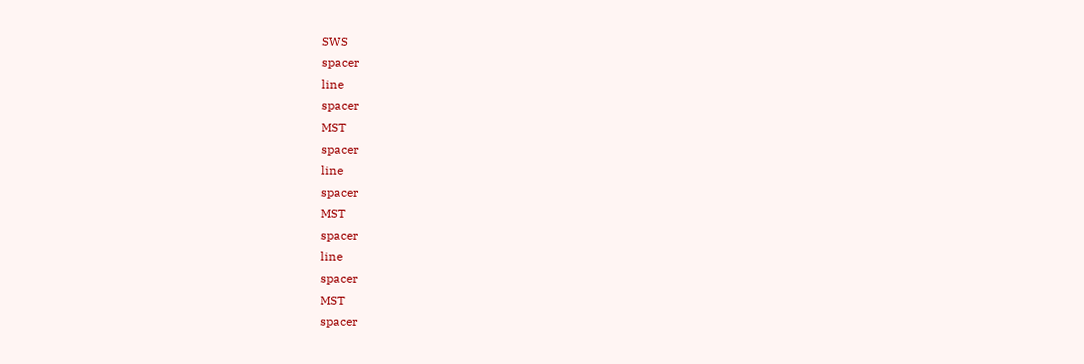SWS
spacer
line
spacer
MST
spacer
line
spacer
MST
spacer
line
spacer
MST
spacer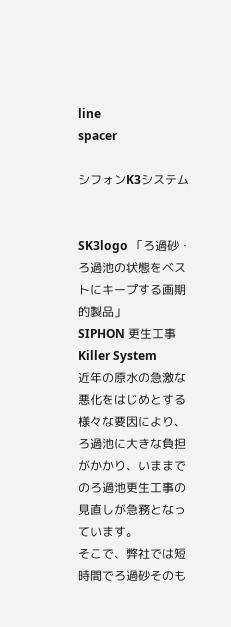line
spacer

シフォンK3システム


SK3logo 「ろ過砂・ろ過池の状態をベストにキープする画期的製品」
SIPHON 更生工事 Killer System
近年の原水の急激な悪化をはじめとする様々な要因により、ろ過池に大きな負担がかかり、いままでのろ過池更生工事の見直しが急務となっています。
そこで、弊社では短時間でろ過砂そのも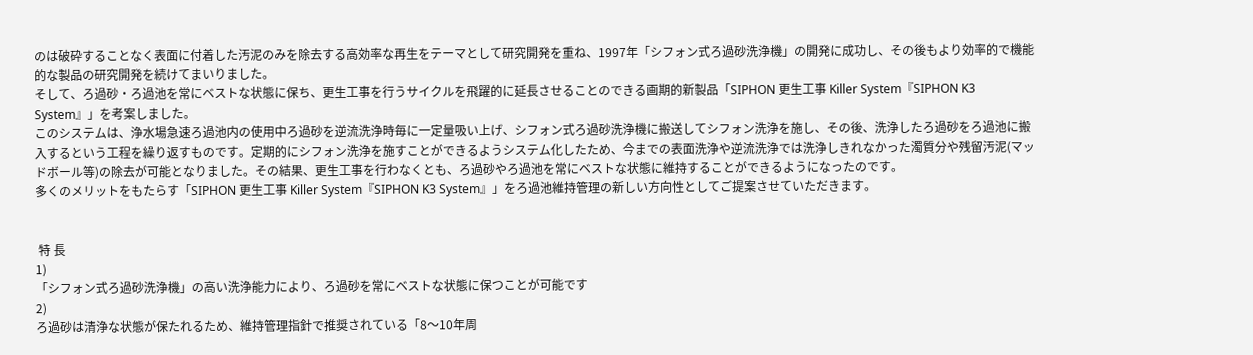のは破砕することなく表面に付着した汚泥のみを除去する高効率な再生をテーマとして研究開発を重ね、1997年「シフォン式ろ過砂洗浄機」の開発に成功し、その後もより効率的で機能的な製品の研究開発を続けてまいりました。
そして、ろ過砂・ろ過池を常にベストな状態に保ち、更生工事を行うサイクルを飛躍的に延長させることのできる画期的新製品「SIPHON 更生工事 Killer System『SIPHON K3 System』」を考案しました。
このシステムは、浄水場急速ろ過池内の使用中ろ過砂を逆流洗浄時毎に一定量吸い上げ、シフォン式ろ過砂洗浄機に搬送してシフォン洗浄を施し、その後、洗浄したろ過砂をろ過池に搬入するという工程を繰り返すものです。定期的にシフォン洗浄を施すことができるようシステム化したため、今までの表面洗浄や逆流洗浄では洗浄しきれなかった濁質分や残留汚泥(マッドボール等)の除去が可能となりました。その結果、更生工事を行わなくとも、ろ過砂やろ過池を常にベストな状態に維持することができるようになったのです。
多くのメリットをもたらす「SIPHON 更生工事 Killer System『SIPHON K3 System』」をろ過池維持管理の新しい方向性としてご提案させていただきます。


 特 長
1)
「シフォン式ろ過砂洗浄機」の高い洗浄能力により、ろ過砂を常にベストな状態に保つことが可能です
2)
ろ過砂は清浄な状態が保たれるため、維持管理指針で推奨されている「8〜10年周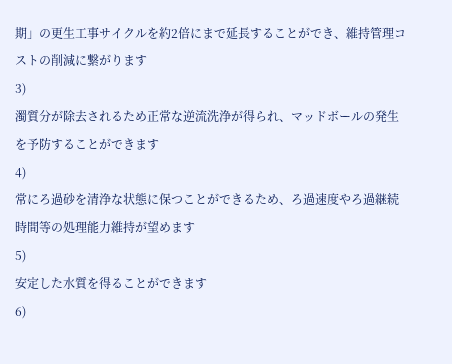期」の更生工事サイクルを約2倍にまで延長することができ、維持管理コストの削減に繋がります
3)
濁質分が除去されるため正常な逆流洗浄が得られ、マッドボールの発生を予防することができます
4)
常にろ過砂を清浄な状態に保つことができるため、ろ過速度やろ過継続時間等の処理能力維持が望めます
5)
安定した水質を得ることができます
6)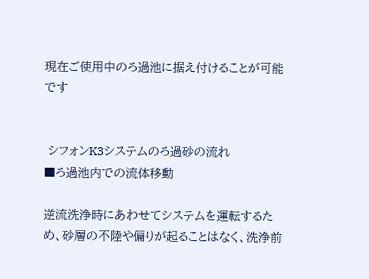現在ご使用中のろ過池に据え付けることが可能です


 シフォンK3システムのろ過砂の流れ
■ろ過池内での流体移動

逆流洗浄時にあわせてシステムを運転するため、砂層の不陸や偏りが起ることはなく、洗浄前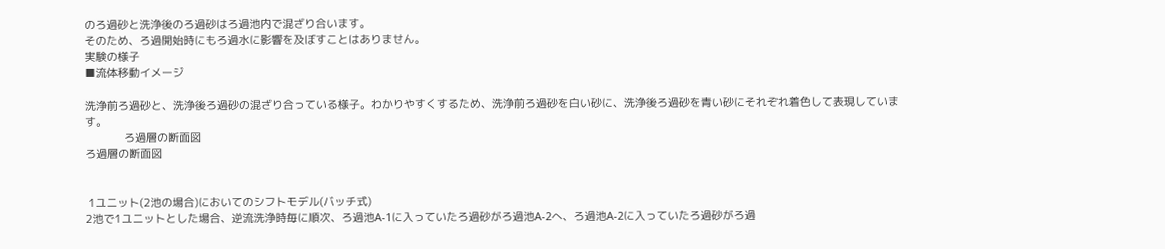のろ過砂と洗浄後のろ過砂はろ過池内で混ざり合います。
そのため、ろ過開始時にもろ過水に影響を及ぼすことはありません。
実験の様子
■流体移動イメージ

洗浄前ろ過砂と、洗浄後ろ過砂の混ざり合っている様子。わかりやすくするため、洗浄前ろ過砂を白い砂に、洗浄後ろ過砂を青い砂にそれぞれ着色して表現しています。
             ろ過層の断面図
ろ過層の断面図


 1ユニット(2池の場合)においてのシフトモデル(バッチ式)
2池で1ユニットとした場合、逆流洗浄時毎に順次、ろ過池A-1に入っていたろ過砂がろ過池A-2へ、ろ過池A-2に入っていたろ過砂がろ過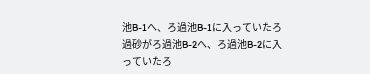池B-1へ、ろ過池B-1に入っていたろ過砂がろ過池B-2へ、ろ過池B-2に入っていたろ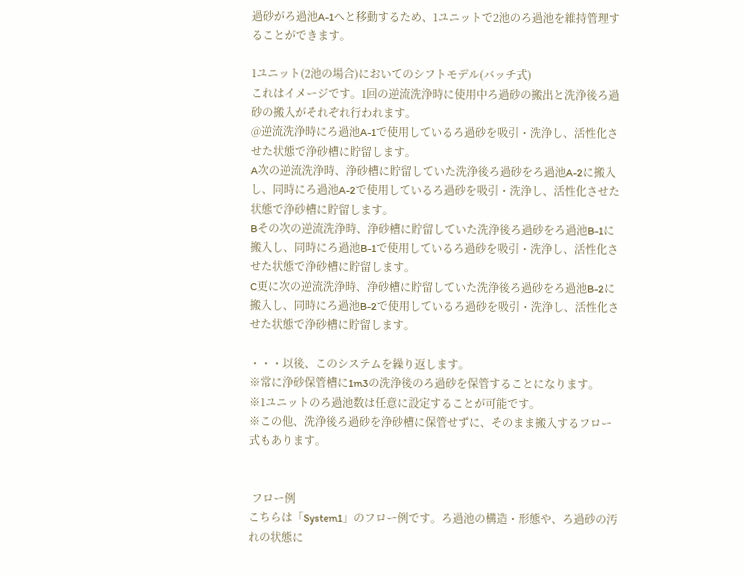過砂がろ過池A-1へと移動するため、1ユニットで2池のろ過池を維持管理することができます。

1ユニット(2池の場合)においてのシフトモデル(バッチ式)
これはイメージです。1回の逆流洗浄時に使用中ろ過砂の搬出と洗浄後ろ過砂の搬入がそれぞれ行われます。
@逆流洗浄時にろ過池A-1で使用しているろ過砂を吸引・洗浄し、活性化させた状態で浄砂槽に貯留します。
A次の逆流洗浄時、浄砂槽に貯留していた洗浄後ろ過砂をろ過池A-2に搬入し、同時にろ過池A-2で使用しているろ過砂を吸引・洗浄し、活性化させた状態で浄砂槽に貯留します。
Bその次の逆流洗浄時、浄砂槽に貯留していた洗浄後ろ過砂をろ過池B-1に搬入し、同時にろ過池B-1で使用しているろ過砂を吸引・洗浄し、活性化させた状態で浄砂槽に貯留します。
C更に次の逆流洗浄時、浄砂槽に貯留していた洗浄後ろ過砂をろ過池B-2に搬入し、同時にろ過池B-2で使用しているろ過砂を吸引・洗浄し、活性化させた状態で浄砂槽に貯留します。

・・・以後、このシステムを繰り返します。
※常に浄砂保管槽に1m3の洗浄後のろ過砂を保管することになります。
※1ユニットのろ過池数は任意に設定することが可能です。
※この他、洗浄後ろ過砂を浄砂槽に保管せずに、そのまま搬入するフロー式もあります。


 フロー例
こちらは「System1」のフロー例です。ろ過池の構造・形態や、ろ過砂の汚れの状態に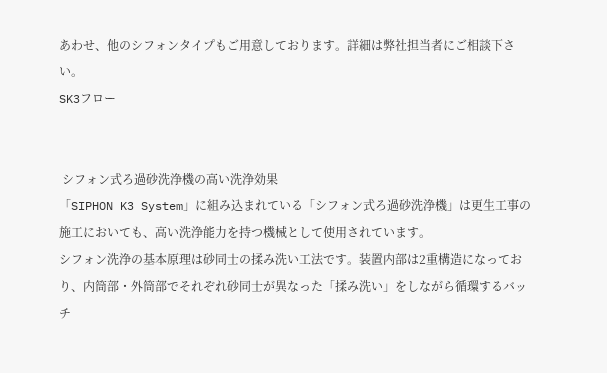あわせ、他のシフォンタイプもご用意しております。詳細は弊社担当者にご相談下さい。
SK3フロー


 シフォン式ろ過砂洗浄機の高い洗浄効果
「SIPHON K3 System」に組み込まれている「シフォン式ろ過砂洗浄機」は更生工事の施工においても、高い洗浄能力を持つ機械として使用されています。
シフォン洗浄の基本原理は砂同士の揉み洗い工法です。装置内部は2重構造になっており、内筒部・外筒部でそれぞれ砂同士が異なった「揉み洗い」をしながら循環するバッチ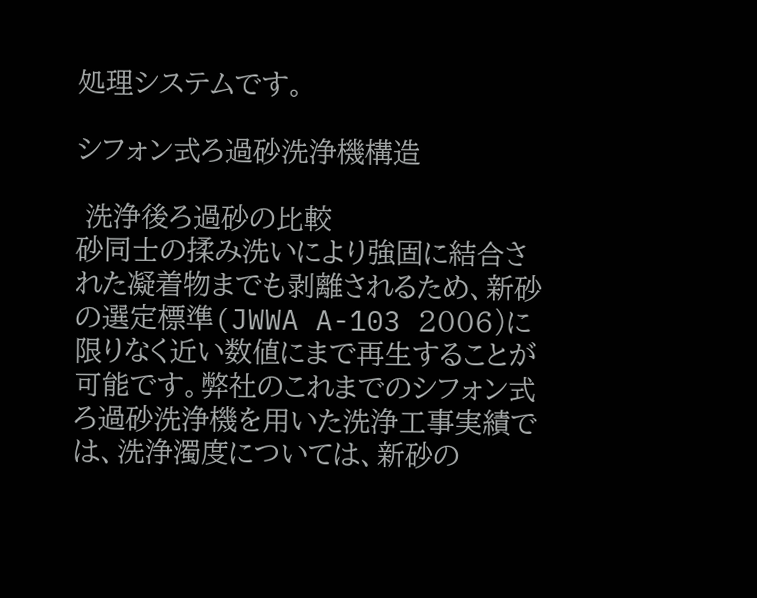処理システムです。

シフォン式ろ過砂洗浄機構造

 洗浄後ろ過砂の比較
砂同士の揉み洗いにより強固に結合された凝着物までも剥離されるため、新砂の選定標準(JWWA A-103 2006)に限りなく近い数値にまで再生することが可能です。弊社のこれまでのシフォン式ろ過砂洗浄機を用いた洗浄工事実績では、洗浄濁度については、新砂の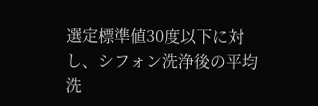選定標準値30度以下に対し、シフォン洗浄後の平均洗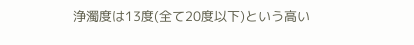浄濁度は13度(全て20度以下)という高い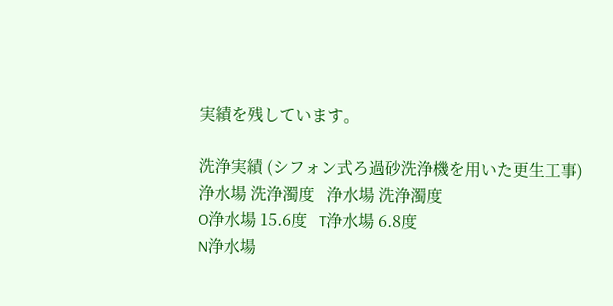実績を残しています。

洗浄実績 (シフォン式ろ過砂洗浄機を用いた更生工事)
浄水場 洗浄濁度   浄水場 洗浄濁度
O浄水場 15.6度   T浄水場 6.8度
N浄水場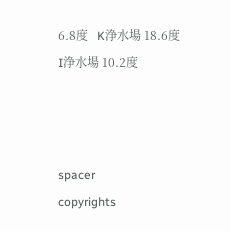6.8度   K浄水場 18.6度
I浄水場 10.2度



spacer
copyrights